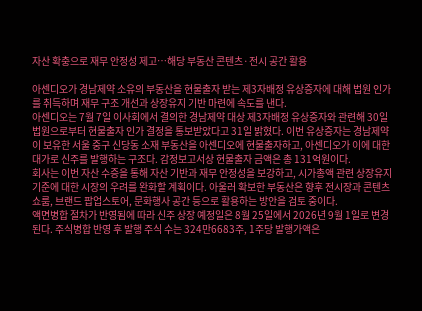자산 확충으로 재무 안정성 제고…해당 부동산 콘텐츠·전시 공간 활용

아센디오가 경남제약 소유의 부동산을 현물출자 받는 제3자배정 유상증자에 대해 법원 인가를 취득하며 재무 구조 개선과 상장유지 기반 마련에 속도를 낸다.
아센디오는 7월 7일 이사회에서 결의한 경남제약 대상 제3자배정 유상증자와 관련해 30일 법원으로부터 현물출자 인가 결정을 통보받았다고 31일 밝혔다. 이번 유상증자는 경남제약이 보유한 서울 중구 신당동 소재 부동산을 아센디오에 현물출자하고, 아센디오가 이에 대한 대가로 신주를 발행하는 구조다. 감정보고서상 현물출자 금액은 총 131억원이다.
회사는 이번 자산 수증을 통해 자산 기반과 재무 안정성을 보강하고, 시가총액 관련 상장유지 기준에 대한 시장의 우려를 완화할 계획이다. 아울러 확보한 부동산은 향후 전시장과 콘텐츠 쇼룸, 브랜드 팝업스토어, 문화행사 공간 등으로 활용하는 방안을 검토 중이다.
액면병합 절차가 반영됨에 따라 신주 상장 예정일은 8월 25일에서 2026년 9월 1일로 변경된다. 주식병합 반영 후 발행 주식 수는 324만6683주, 1주당 발행가액은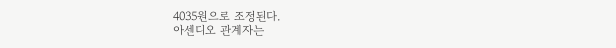4035원으로 조정된다.
아센디오 관계자는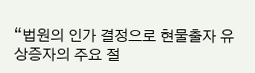“법원의 인가 결정으로 현물출자 유상증자의 주요 절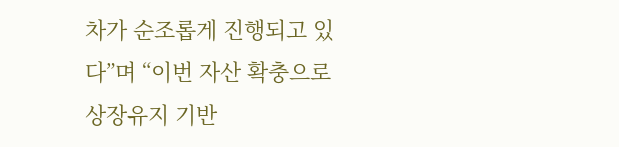차가 순조롭게 진행되고 있다”며 “이번 자산 확충으로 상장유지 기반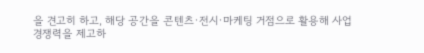을 견고히 하고, 해당 공간을 콘텐츠·전시·마케팅 거점으로 활용해 사업 경쟁력을 제고하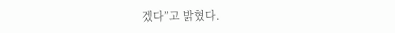겠다”고 밝혔다.